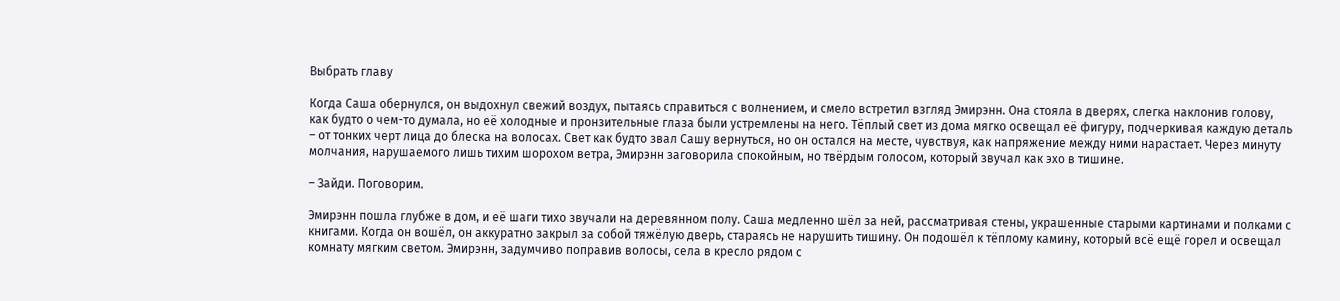Выбрать главу

Когда Саша обернулся, он выдохнул свежий воздух, пытаясь справиться с волнением, и смело встретил взгляд Эмирэнн. Она стояла в дверях, слегка наклонив голову, как будто о чем-то думала, но её холодные и пронзительные глаза были устремлены на него. Тёплый свет из дома мягко освещал её фигуру, подчеркивая каждую деталь – от тонких черт лица до блеска на волосах. Свет как будто звал Сашу вернуться, но он остался на месте, чувствуя, как напряжение между ними нарастает. Через минуту молчания, нарушаемого лишь тихим шорохом ветра, Эмирэнн заговорила спокойным, но твёрдым голосом, который звучал как эхо в тишине.

– Зайди. Поговорим.

Эмирэнн пошла глубже в дом, и её шаги тихо звучали на деревянном полу. Саша медленно шёл за ней, рассматривая стены, украшенные старыми картинами и полками с книгами. Когда он вошёл, он аккуратно закрыл за собой тяжёлую дверь, стараясь не нарушить тишину. Он подошёл к тёплому камину, который всё ещё горел и освещал комнату мягким светом. Эмирэнн, задумчиво поправив волосы, села в кресло рядом с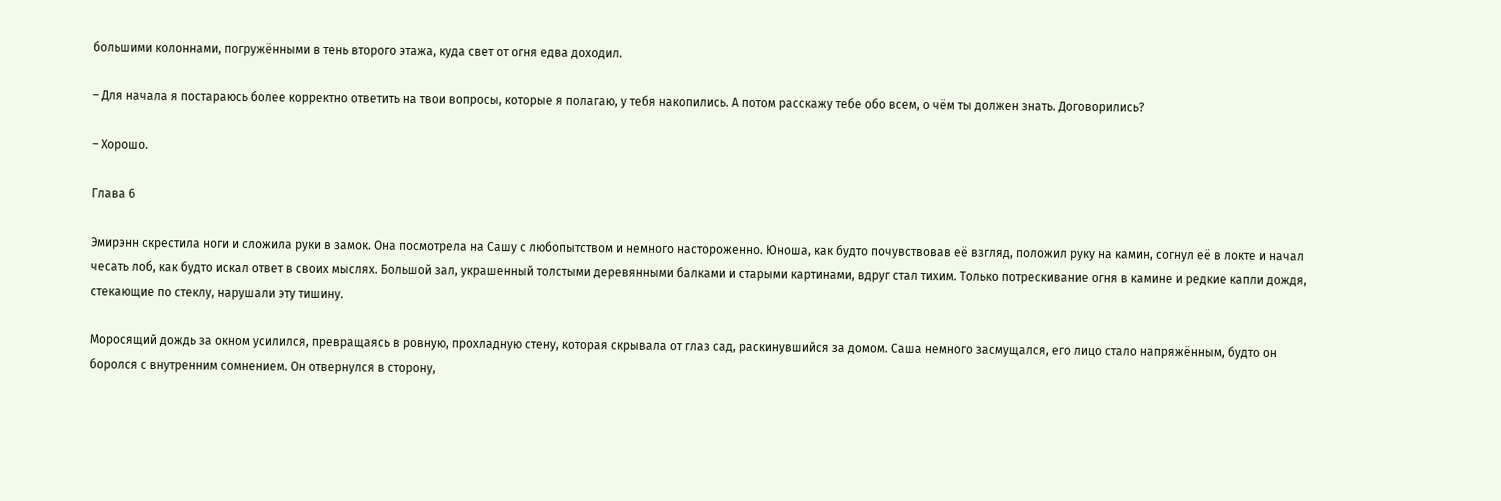большими колоннами, погружёнными в тень второго этажа, куда свет от огня едва доходил.

– Для начала я постараюсь более корректно ответить на твои вопросы, которые я полагаю, у тебя накопились. А потом расскажу тебе обо всем, о чём ты должен знать. Договорились?

– Хорошо.

Глава 6

Эмирэнн скрестила ноги и сложила руки в замок. Она посмотрела на Сашу с любопытством и немного настороженно. Юноша, как будто почувствовав её взгляд, положил руку на камин, согнул её в локте и начал чесать лоб, как будто искал ответ в своих мыслях. Большой зал, украшенный толстыми деревянными балками и старыми картинами, вдруг стал тихим. Только потрескивание огня в камине и редкие капли дождя, стекающие по стеклу, нарушали эту тишину.

Моросящий дождь за окном усилился, превращаясь в ровную, прохладную стену, которая скрывала от глаз сад, раскинувшийся за домом. Саша немного засмущался, его лицо стало напряжённым, будто он боролся с внутренним сомнением. Он отвернулся в сторону,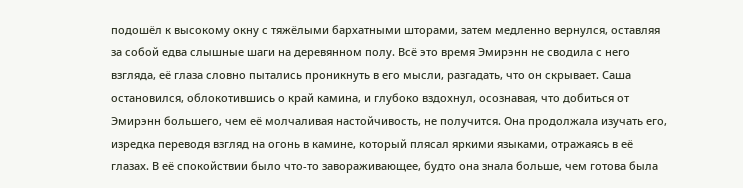подошёл к высокому окну с тяжёлыми бархатными шторами, затем медленно вернулся, оставляя за собой едва слышные шаги на деревянном полу. Всё это время Эмирэнн не сводила с него взгляда, её глаза словно пытались проникнуть в его мысли, разгадать, что он скрывает. Саша остановился, облокотившись о край камина, и глубоко вздохнул, осознавая, что добиться от Эмирэнн большего, чем её молчаливая настойчивость, не получится. Она продолжала изучать его, изредка переводя взгляд на огонь в камине, который плясал яркими языками, отражаясь в её глазах. В её спокойствии было что-то завораживающее, будто она знала больше, чем готова была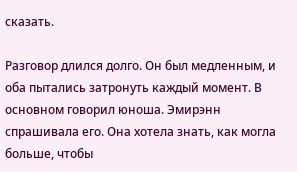сказать.

Разговор длился долго. Он был медленным, и оба пытались затронуть каждый момент. В основном говорил юноша. Эмирэнн спрашивала его. Она хотела знать, как могла больше, чтобы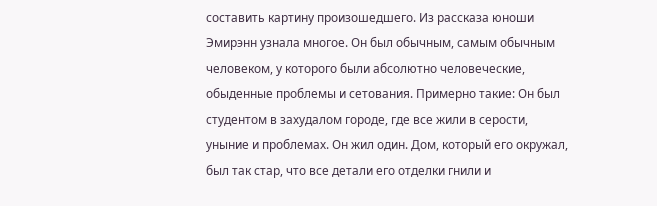составить картину произошедшего. Из рассказа юноши Эмирэнн узнала многое. Он был обычным, самым обычным человеком, у которого были абсолютно человеческие, обыденные проблемы и сетования. Примерно такие: Он был студентом в захудалом городе, где все жили в серости, уныние и проблемах. Он жил один. Дом, который его окружал, был так стар, что все детали его отделки гнили и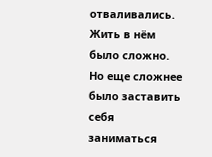отваливались. Жить в нём было сложно. Но еще сложнее было заставить себя заниматься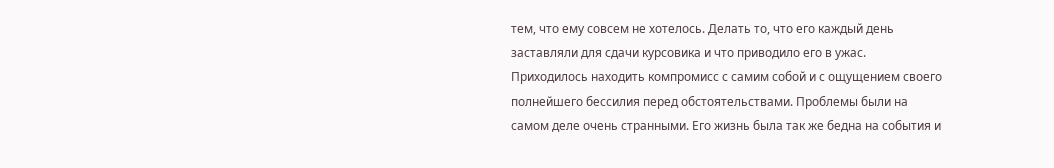тем, что ему совсем не хотелось. Делать то, что его каждый день заставляли для сдачи курсовика и что приводило его в ужас. Приходилось находить компромисс с самим собой и с ощущением своего полнейшего бессилия перед обстоятельствами. Проблемы были на самом деле очень странными. Его жизнь была так же бедна на события и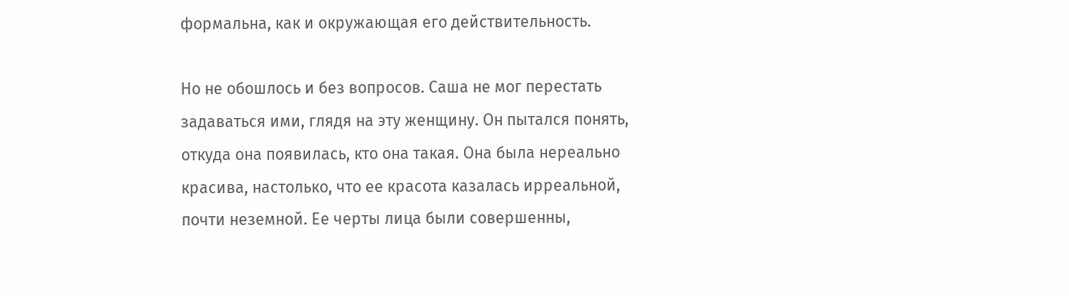формальна, как и окружающая его действительность.

Но не обошлось и без вопросов. Саша не мог перестать задаваться ими, глядя на эту женщину. Он пытался понять, откуда она появилась, кто она такая. Она была нереально красива, настолько, что ее красота казалась ирреальной, почти неземной. Ее черты лица были совершенны,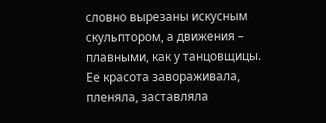словно вырезаны искусным скульптором, а движения – плавными, как у танцовщицы. Ее красота завораживала, пленяла, заставляла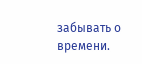забывать о времени.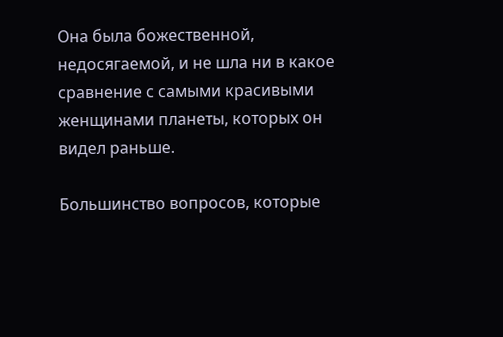Она была божественной, недосягаемой, и не шла ни в какое сравнение с самыми красивыми женщинами планеты, которых он видел раньше.

Большинство вопросов, которые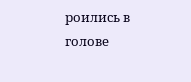роились в голове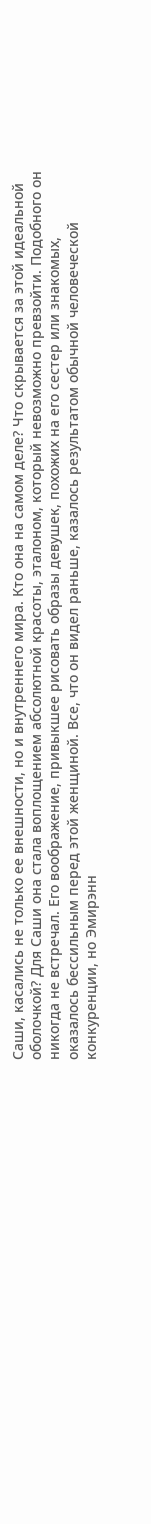Саши, касались не только ее внешности, но и внутреннего мира. Кто она на самом деле? Что скрывается за этой идеальной оболочкой? Для Саши она стала воплощением абсолютной красоты, эталоном, который невозможно превзойти. Подобного он никогда не встречал. Его воображение, привыкшее рисовать образы девушек, похожих на его сестер или знакомых, оказалось бессильным перед этой женщиной. Все, что он видел раньше, казалось результатом обычной человеческой конкуренции, но Эмирэнн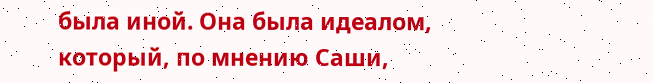была иной. Она была идеалом, который, по мнению Саши,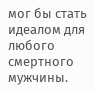мог бы стать идеалом для любого смертного мужчины.